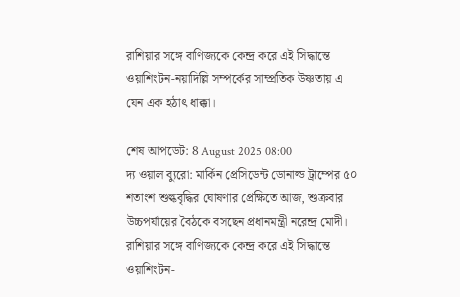রাশিয়ার সঙ্গে বাণিজ্যকে কেন্দ্র করে এই সিদ্ধান্তে ওয়াশিংটন-নয়াদিল্লি সম্পর্কের সাম্প্রতিক উষ্ণতায় এ যেন এক হঠাৎ ধাক্কা।

শেষ আপডেট: 8 August 2025 08:00
দ্য ওয়াল ব্যুরো: মার্কিন প্রেসিডেন্ট ডোনাল্ড ট্রাম্পের ৫০ শতাংশ শুল্কবৃদ্ধির ঘোষণার প্রেক্ষিতে আজ, শুক্রবার উচ্চপর্যায়ের বৈঠকে বসছেন প্রধানমন্ত্রী নরেন্দ্র মোদী। রাশিয়ার সঙ্গে বাণিজ্যকে কেন্দ্র করে এই সিদ্ধান্তে ওয়াশিংটন-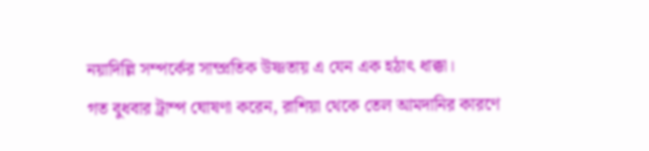নয়াদিল্লি সম্পর্কের সাম্প্রতিক উষ্ণতায় এ যেন এক হঠাৎ ধাক্কা।
গত বুধবার ট্রাম্প ঘোষণা করেন, রাশিয়া থেকে তেল আমদানির কারণে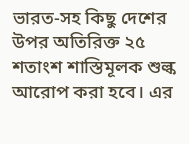ভারত-সহ কিছু দেশের উপর অতিরিক্ত ২৫ শতাংশ শাস্তিমূলক শুল্ক আরোপ করা হবে। এর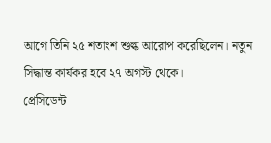আগে তিনি ২৫ শতাংশ শুল্ক আরোপ করেছিলেন। নতুন সিদ্ধান্ত কার্যকর হবে ২৭ অগস্ট থেকে।
প্রেসিডেন্ট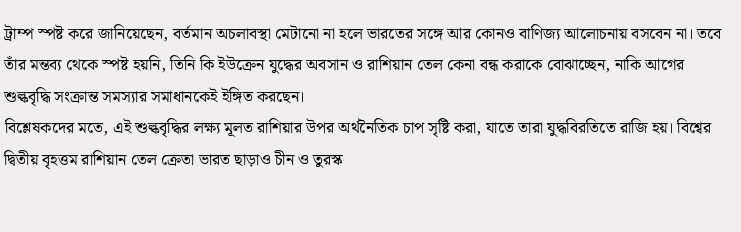ট্রাম্প স্পষ্ট করে জানিয়েছেন, বর্তমান অচলাবস্থা মেটানো না হলে ভারতের সঙ্গে আর কোনও বাণিজ্য আলোচনায় বসবেন না। তবে তাঁর মন্তব্য থেকে স্পষ্ট হয়নি, তিনি কি ইউক্রেন যুদ্ধের অবসান ও রাশিয়ান তেল কেনা বন্ধ করাকে বোঝাচ্ছেন, নাকি আগের শুল্কবৃদ্ধি সংক্রান্ত সমস্যার সমাধানকেই ইঙ্গিত করছেন।
বিশ্লেষকদের মতে, এই শুল্কবৃদ্ধির লক্ষ্য মূলত রাশিয়ার উপর অর্থনৈতিক চাপ সৃষ্টি করা, যাতে তারা যুদ্ধবিরতিতে রাজি হয়। বিশ্বের দ্বিতীয় বৃহত্তম রাশিয়ান তেল ক্রেতা ভারত ছাড়াও চীন ও তুরস্ক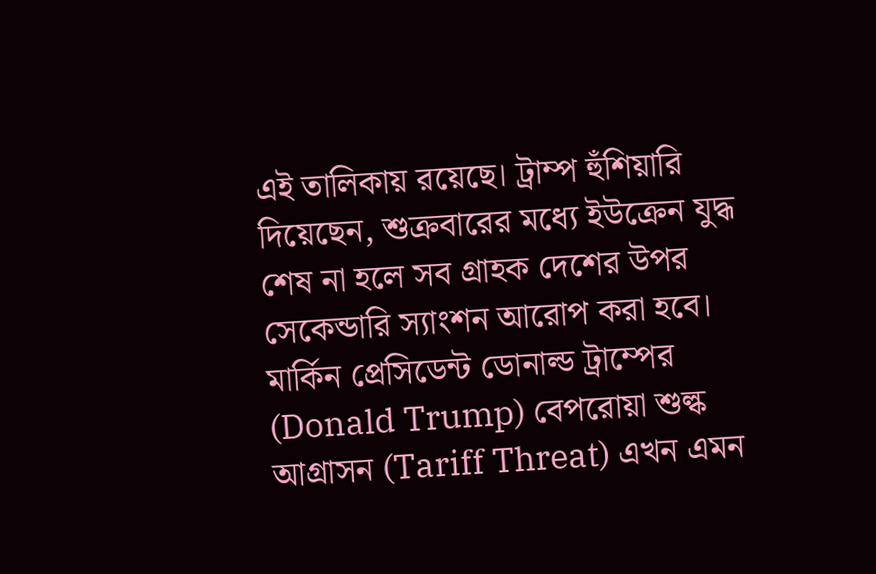এই তালিকায় রয়েছে। ট্রাম্প হুঁশিয়ারি দিয়েছেন, শুক্রবারের মধ্যে ইউক্রেন যুদ্ধ শেষ না হলে সব গ্রাহক দেশের উপর সেকেন্ডারি স্যাংশন আরোপ করা হবে।
মার্কিন প্রেসিডেন্ট ডোনাল্ড ট্রাম্পের (Donald Trump) বেপরোয়া শুল্ক আগ্রাসন (Tariff Threat) এখন এমন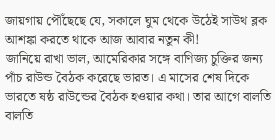জায়গায় পৌঁছেছে যে, সকালে ঘুম থেকে উঠেই সাউথ ব্লক আশঙ্কা করতে থাকে আজ আবার নতুন কী!
জানিয়ে রাখা ভাল, আমেরিকার সঙ্গে বাণিজ্য চুক্তির জন্য পাঁচ রাউন্ড বৈঠক করেছে ভারত। এ মাসের শেষ দিকে ভারতে ষষ্ঠ রাউন্ডের বৈঠক হওয়ার কথা। তার আগে বালতি বালতি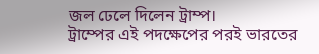জল ঢেলে দিলেন ট্রাম্প।
ট্রাম্পের এই পদক্ষেপের পরই ভারতের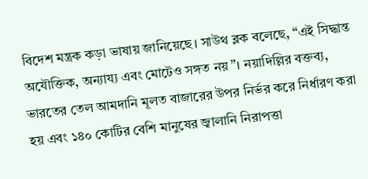বিদেশ মন্ত্রক কড়া ভাষায় জানিয়েছে। সাউথ ব্লক বলেছে, “এই সিদ্ধান্ত অযৌক্তিক, অন্যায্য এবং মোটেও সঙ্গত নয়”। নয়াদিল্লির বক্তব্য, ভারতের তেল আমদানি মূলত বাজারের উপর নির্ভর করে নির্ধারণ করা হয় এবং ১৪০ কোটির বেশি মানুষের জ্বালানি নিরাপত্তা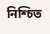নিশ্চিত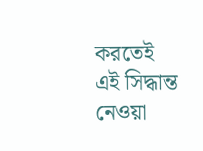করতেই এই সিদ্ধান্ত নেওয়া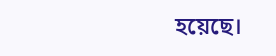হয়েছে।